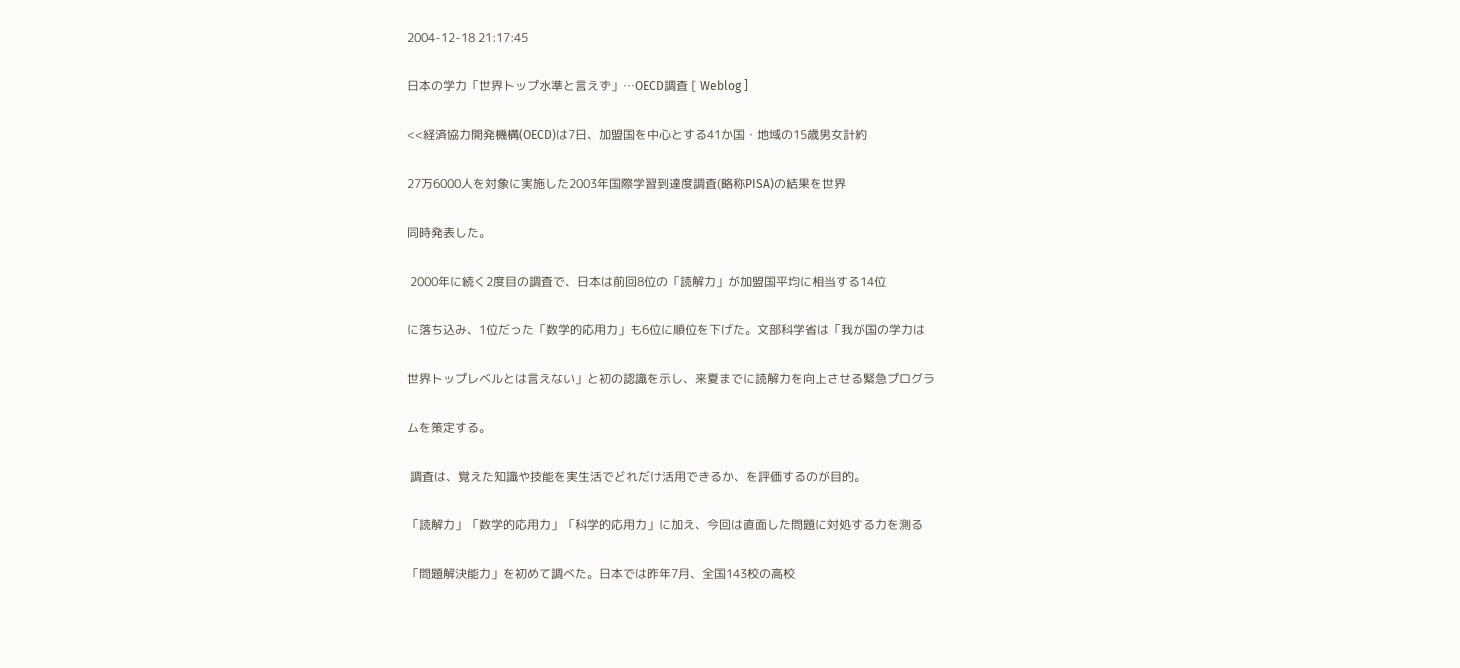2004-12-18 21:17:45

日本の学力「世界トップ水準と言えず」…OECD調査 [ Weblog ]

<<経済協力開発機構(OECD)は7日、加盟国を中心とする41か国・地域の15歳男女計約

27万6000人を対象に実施した2003年国際学習到達度調査(略称PISA)の結果を世界

同時発表した。

 2000年に続く2度目の調査で、日本は前回8位の「読解力」が加盟国平均に相当する14位

に落ち込み、1位だった「数学的応用力」も6位に順位を下げた。文部科学省は「我が国の学力は

世界トップレベルとは言えない」と初の認識を示し、来夏までに読解力を向上させる緊急プログラ

ムを策定する。

 調査は、覚えた知識や技能を実生活でどれだけ活用できるか、を評価するのが目的。

「読解力」「数学的応用力」「科学的応用力」に加え、今回は直面した問題に対処する力を測る

「問題解決能力」を初めて調べた。日本では昨年7月、全国143校の高校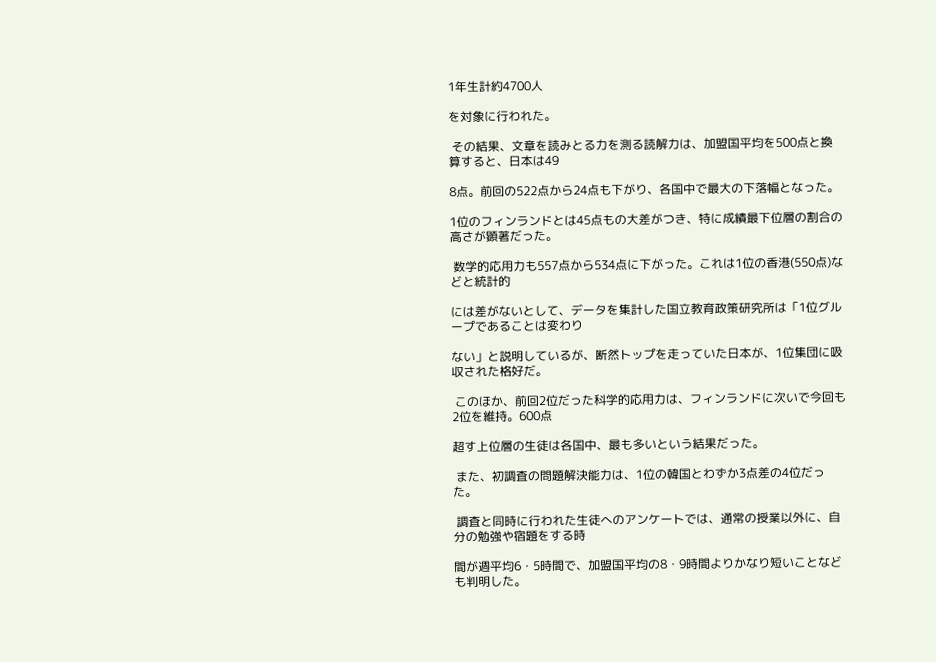1年生計約4700人

を対象に行われた。

 その結果、文章を読みとる力を測る読解力は、加盟国平均を500点と換算すると、日本は49

8点。前回の522点から24点も下がり、各国中で最大の下落幅となった。

1位のフィンランドとは45点もの大差がつき、特に成績最下位層の割合の高さが顕著だった。

 数学的応用力も557点から534点に下がった。これは1位の香港(550点)などと統計的

には差がないとして、データを集計した国立教育政策研究所は「1位グループであることは変わり

ない」と説明しているが、断然トップを走っていた日本が、1位集団に吸収された格好だ。

 このほか、前回2位だった科学的応用力は、フィンランドに次いで今回も2位を維持。600点

超す上位層の生徒は各国中、最も多いという結果だった。

 また、初調査の問題解決能力は、1位の韓国とわずか3点差の4位だった。

 調査と同時に行われた生徒へのアンケートでは、通常の授業以外に、自分の勉強や宿題をする時

間が週平均6・5時間で、加盟国平均の8・9時間よりかなり短いことなども判明した。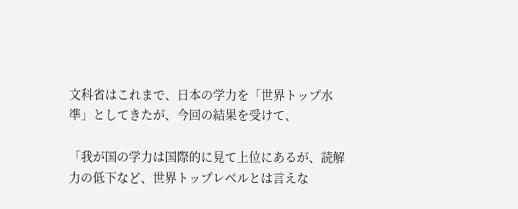文科省はこれまで、日本の学力を「世界トップ水準」としてきたが、今回の結果を受けて、

「我が国の学力は国際的に見て上位にあるが、読解力の低下など、世界トップレベルとは言えな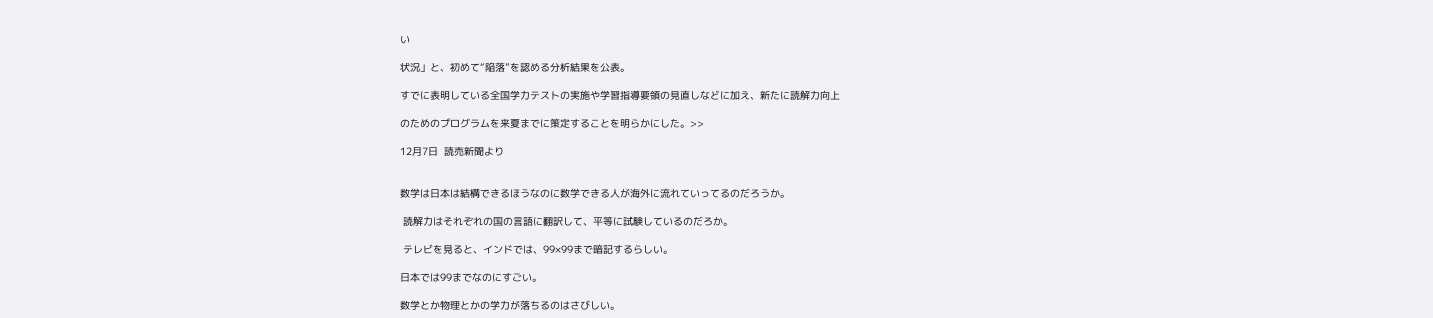い

状況」と、初めて“陥落”を認める分析結果を公表。

すでに表明している全国学力テストの実施や学習指導要領の見直しなどに加え、新たに読解力向上

のためのプログラムを来夏までに策定することを明らかにした。>>

12月7日  読売新聞より


数学は日本は結構できるほうなのに数学できる人が海外に流れていってるのだろうか。

 読解力はそれぞれの国の言語に翻訳して、平等に試験しているのだろか。

 テレビを見ると、インドでは、99×99まで暗記するらしい。

日本では99までなのにすごい。

数学とか物理とかの学力が落ちるのはさびしい。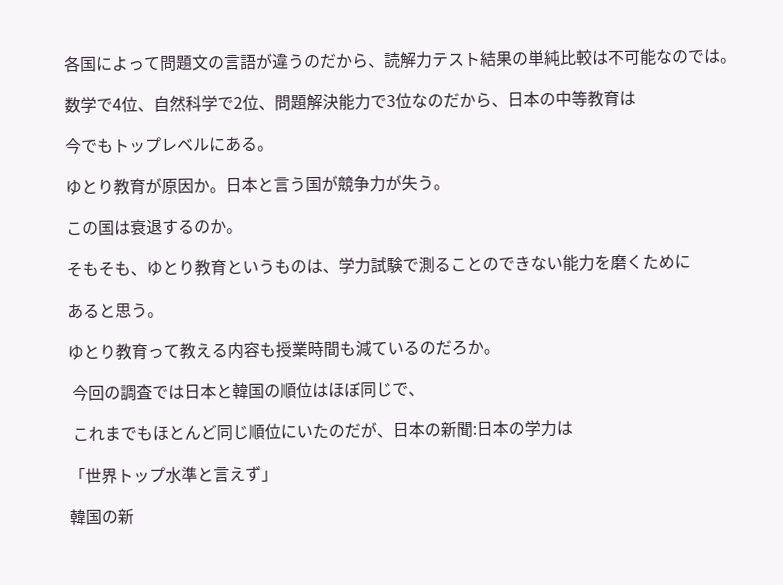各国によって問題文の言語が違うのだから、読解力テスト結果の単純比較は不可能なのでは。

数学で4位、自然科学で2位、問題解決能力で3位なのだから、日本の中等教育は

今でもトップレベルにある。

ゆとり教育が原因か。日本と言う国が競争力が失う。

この国は衰退するのか。

そもそも、ゆとり教育というものは、学力試験で測ることのできない能力を磨くために

あると思う。

ゆとり教育って教える内容も授業時間も減ているのだろか。

 今回の調査では日本と韓国の順位はほぼ同じで、

 これまでもほとんど同じ順位にいたのだが、日本の新聞:日本の学力は

「世界トップ水準と言えず」

韓国の新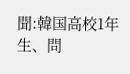聞:韓国高校1年生、問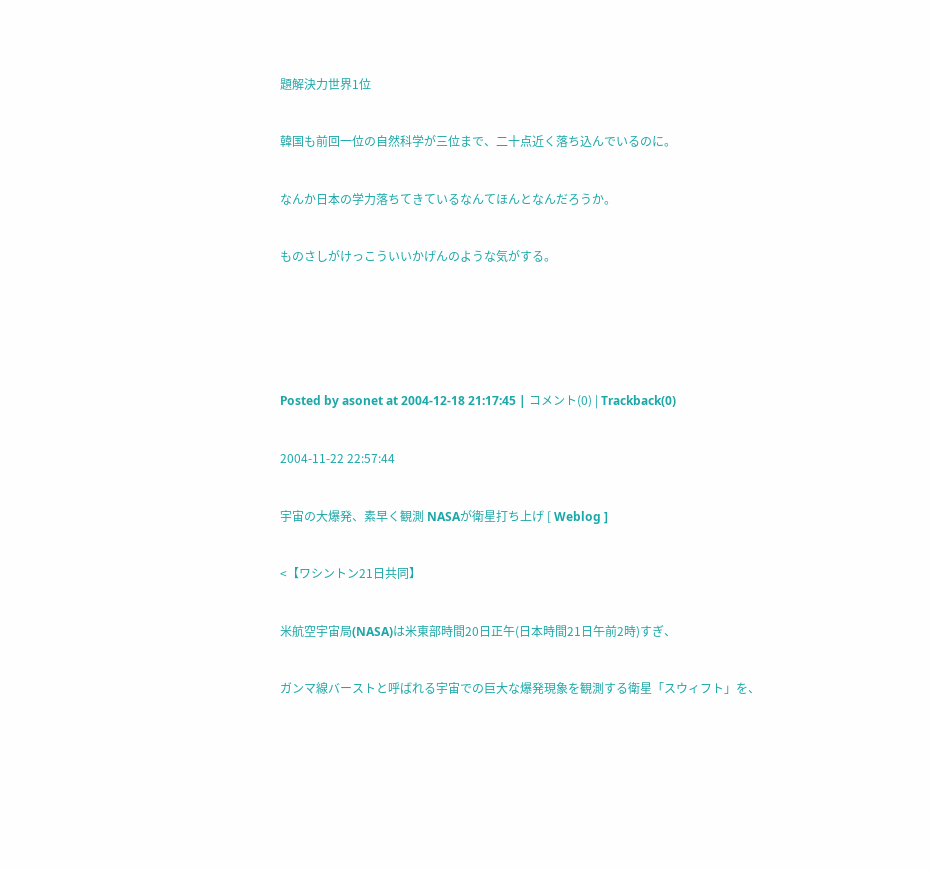題解決力世界1位

韓国も前回一位の自然科学が三位まで、二十点近く落ち込んでいるのに。

なんか日本の学力落ちてきているなんてほんとなんだろうか。

ものさしがけっこういいかげんのような気がする。




Posted by asonet at 2004-12-18 21:17:45 | コメント(0) | Trackback(0)

2004-11-22 22:57:44

宇宙の大爆発、素早く観測 NASAが衛星打ち上げ [ Weblog ]

<【ワシントン21日共同】

米航空宇宙局(NASA)は米東部時間20日正午(日本時間21日午前2時)すぎ、

ガンマ線バーストと呼ばれる宇宙での巨大な爆発現象を観測する衛星「スウィフト」を、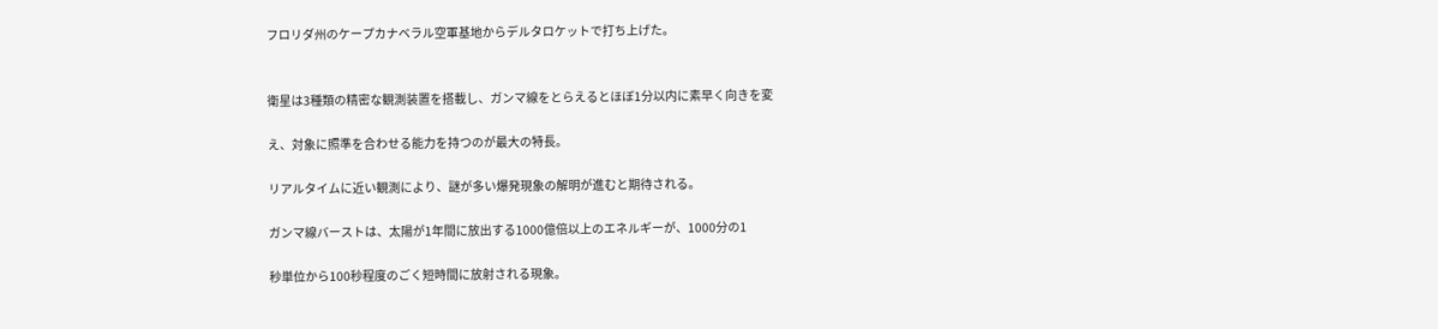フロリダ州のケープカナベラル空軍基地からデルタロケットで打ち上げた。


衛星は3種類の精密な観測装置を搭載し、ガンマ線をとらえるとほぼ1分以内に素早く向きを変

え、対象に照準を合わせる能力を持つのが最大の特長。

リアルタイムに近い観測により、謎が多い爆発現象の解明が進むと期待される。

ガンマ線バーストは、太陽が1年間に放出する1000億倍以上のエネルギーが、1000分の1

秒単位から100秒程度のごく短時間に放射される現象。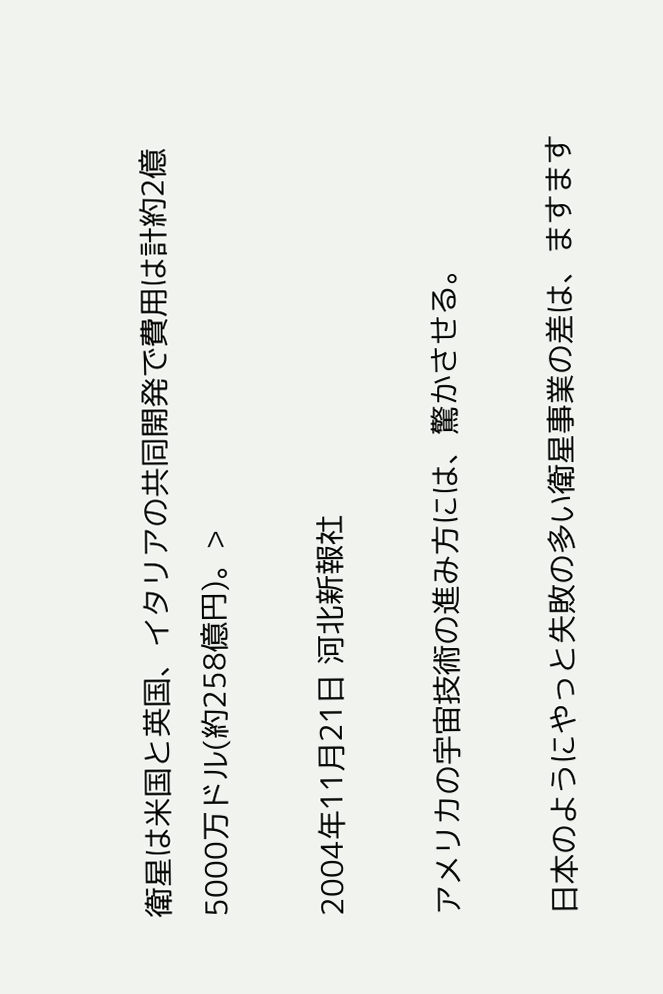衛星は米国と英国、イタリアの共同開発で費用は計約2億5000万ドル(約258億円)。>

2004年11月21日 河北新報社

アメリカの宇宙技術の進み方には、驚かさせる。

日本のようにやっと失敗の多い衛星事業の差は、ますます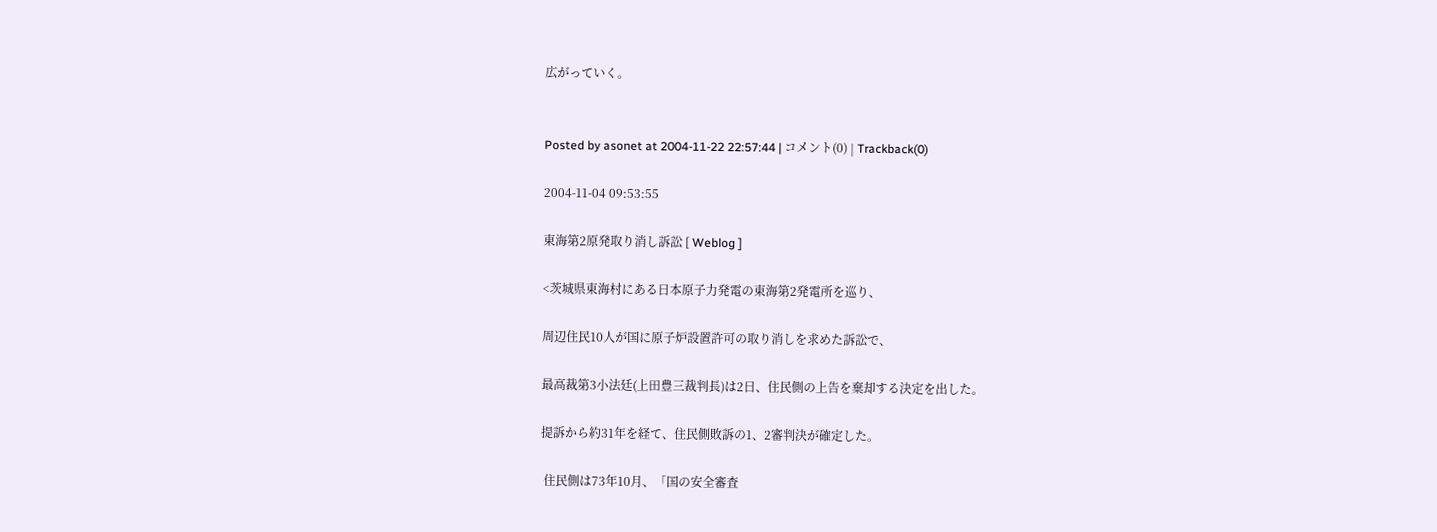広がっていく。


Posted by asonet at 2004-11-22 22:57:44 | コメント(0) | Trackback(0)

2004-11-04 09:53:55

東海第2原発取り消し訴訟 [ Weblog ]

<茨城県東海村にある日本原子力発電の東海第2発電所を巡り、

周辺住民10人が国に原子炉設置許可の取り消しを求めた訴訟で、

最高裁第3小法廷(上田豊三裁判長)は2日、住民側の上告を棄却する決定を出した。

提訴から約31年を経て、住民側敗訴の1、2審判決が確定した。

 住民側は73年10月、「国の安全審査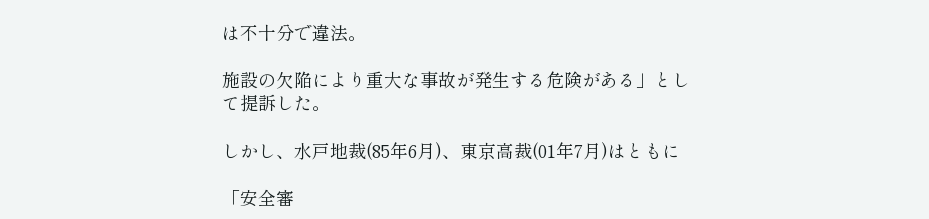は不十分で違法。

施設の欠陥により重大な事故が発生する危険がある」として提訴した。

しかし、水戸地裁(85年6月)、東京高裁(01年7月)はともに

「安全審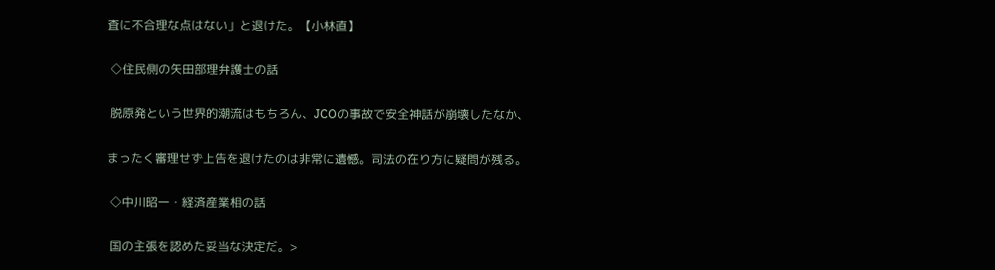査に不合理な点はない」と退けた。【小林直】

 ◇住民側の矢田部理弁護士の話

 脱原発という世界的潮流はもちろん、JCOの事故で安全神話が崩壊したなか、

まったく審理せず上告を退けたのは非常に遺憾。司法の在り方に疑問が残る。

 ◇中川昭一・経済産業相の話

 国の主張を認めた妥当な決定だ。>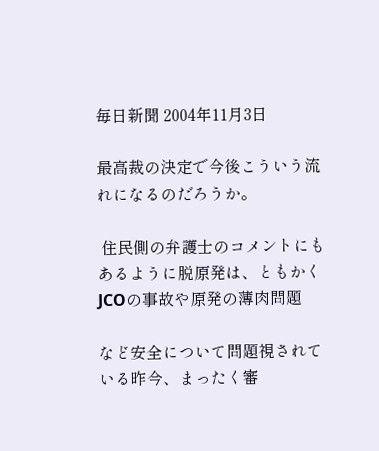毎日新聞 2004年11月3日

最高裁の決定で今後こういう流れになるのだろうか。

 住民側の弁護士のコメントにもあるように脱原発は、ともかくJCOの事故や原発の薄肉問題

など安全について問題視されている昨今、まったく審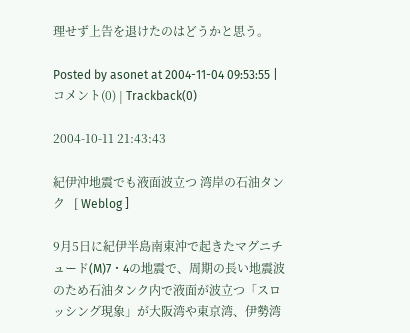理せず上告を退けたのはどうかと思う。

Posted by asonet at 2004-11-04 09:53:55 | コメント(0) | Trackback(0)

2004-10-11 21:43:43

紀伊沖地震でも液面波立つ 湾岸の石油タンク   [ Weblog ]

9月5日に紀伊半島南東沖で起きたマグニチュード(M)7・4の地震で、周期の長い地震波のため石油タンク内で液面が波立つ「スロッシング現象」が大阪湾や東京湾、伊勢湾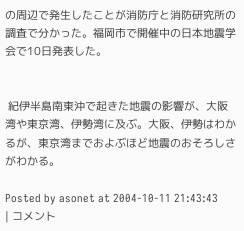の周辺で発生したことが消防庁と消防研究所の調査で分かった。福岡市で開催中の日本地震学会で10日発表した。


 紀伊半島南東沖で起きた地震の影響が、大阪湾や東京湾、伊勢湾に及ぶ。大阪、伊勢はわかるが、東京湾までおよぶほど地震のおそろしさがわかる。

Posted by asonet at 2004-10-11 21:43:43 | コメント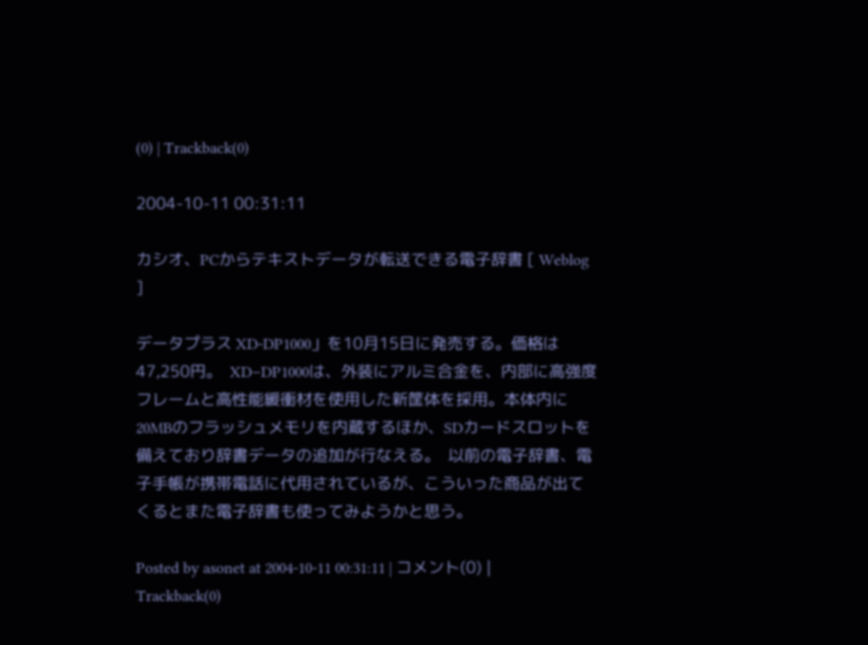(0) | Trackback(0)

2004-10-11 00:31:11

カシオ、PCからテキストデータが転送できる電子辞書 [ Weblog ]

データプラス XD-DP1000」を10月15日に発売する。価格は47,250円。  XD−DP1000は、外装にアルミ合金を、内部に高強度フレームと高性能緩衝材を使用した新筐体を採用。本体内に20MBのフラッシュメモリを内蔵するほか、SDカードスロットを備えており辞書データの追加が行なえる。  以前の電子辞書、電子手帳が携帯電話に代用されているが、こういった商品が出てくるとまた電子辞書も使ってみようかと思う。

Posted by asonet at 2004-10-11 00:31:11 | コメント(0) | Trackback(0)